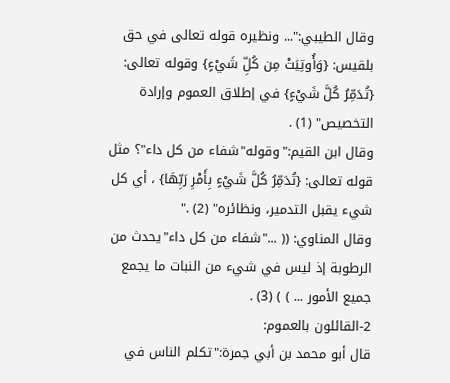وقال الطيبي:"... ونظيره قوله تعالى في حق بلقيس: {وَأُوتِيَتْ مِن كُلِّ شَيْءٍ} وقوله تعالى: {تُدَمِّرُ كُلَّ شَيْءٍ} في إطلاق العموم وإرادة التخصيص" (1) .
وقال ابن القيم:"وقوله"شفاء من كل داء"؟ مثل قوله تعالى: {تُدَمِّرُ كُلَّ شَيْءٍ بِأَمْرِ رَبِّهَا} ، أي كل شيء يقبل التدمير، ونظائره" (2) ."
وقال المناوي: (( ..."شفاء من كل داء"يحدث من الرطوبة إذ ليس في شيء من النبات ما يجمع جميع الأمور ... ) ) (3) .
2-القائلون بالعموم:
قال أبو محمد بن أبي جمرة:"تكلم الناس في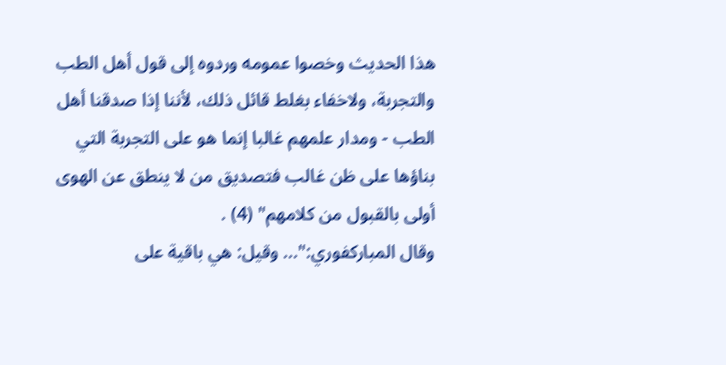هذا الحديث وخصوا عمومه وردوه إلى قول أهل الطب والتجربة، ولاخفاء بغلط قائل ذلك، لأننا إذا صدقنا أهل الطب - ومدار علمهم غالبا إنما هو على التجربة التي بناؤها على ظن غالب فتصديق من لا ينطق عن الهوى أولى بالقبول من كلامهم" (4) .
وقال المباركفوري:"... وقيل: هي باقية على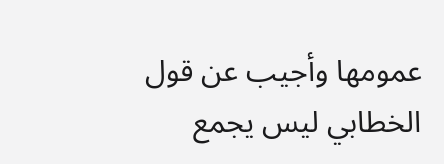عمومها وأجيب عن قول الخطابي ليس يجمع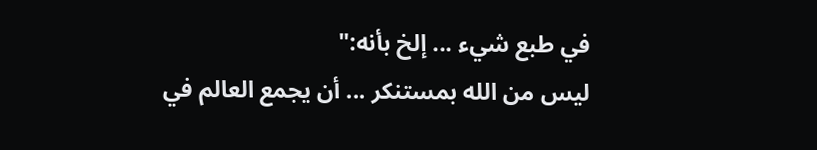في طبع شيء ... إلخ بأنه:"
ليس من الله بمستنكر ... أن يجمع العالم في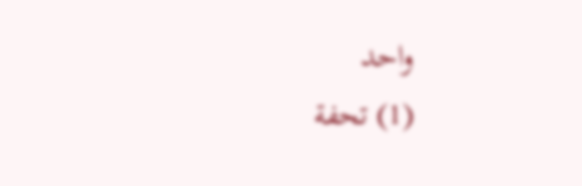واحد
(1) تحفة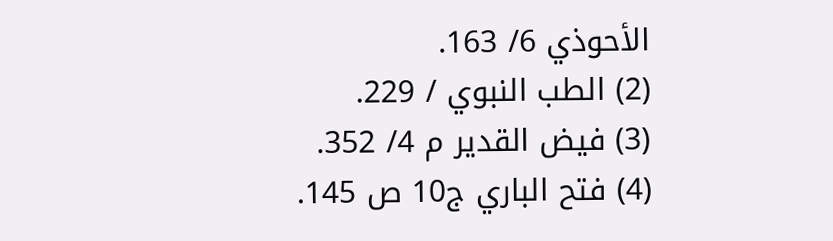الأحوذي 6/ 163.
(2) الطب النبوي / 229.
(3) فيض القدير م 4/ 352.
(4) فتح الباري ج10 ص 145.